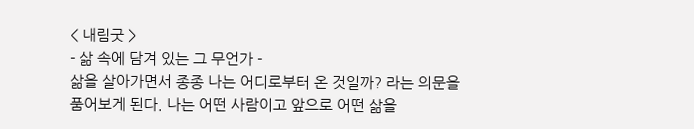< 내림굿 >
- 삶 속에 담겨 있는 그 무언가 -
삶을 살아가면서 종종 나는 어디로부터 온 것일까? 라는 의문을 품어보게 된다. 나는 어떤 사람이고 앞으로 어떤 삶을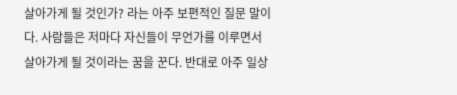살아가게 될 것인가? 라는 아주 보편적인 질문 말이다. 사람들은 저마다 자신들이 무언가를 이루면서 살아가게 될 것이라는 꿈을 꾼다. 반대로 아주 일상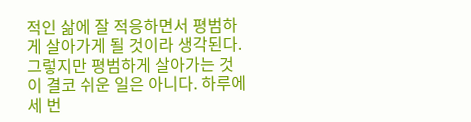적인 삶에 잘 적응하면서 평범하게 살아가게 될 것이라 생각된다. 그렇지만 평범하게 살아가는 것이 결코 쉬운 일은 아니다. 하루에 세 번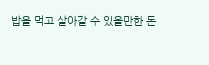밥을 먹고 살아갈 수 있을만한 돈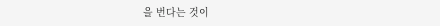을 번다는 것이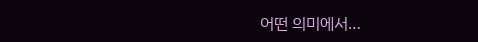어떤 의미에서…